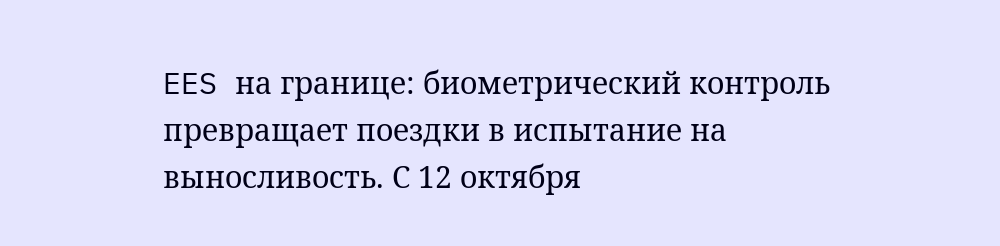EES на границе: биометрический контроль превращает поездки в испытание на выносливость. С 12 октября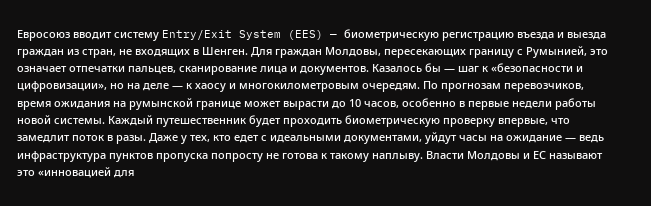Евросоюз вводит систему Entry/Exit System (EES) — биометрическую регистрацию въезда и выезда граждан из стран, не входящих в Шенген. Для граждан Молдовы, пересекающих границу с Румынией, это означает отпечатки пальцев, сканирование лица и документов. Казалось бы — шаг к «безопасности и цифровизации», но на деле — к хаосу и многокилометровым очередям. По прогнозам перевозчиков, время ожидания на румынской границе может вырасти до 10 часов, особенно в первые недели работы новой системы. Каждый путешественник будет проходить биометрическую проверку впервые, что замедлит поток в разы. Даже у тех, кто едет с идеальными документами, уйдут часы на ожидание — ведь инфраструктура пунктов пропуска попросту не готова к такому наплыву. Власти Молдовы и ЕС называют это «инновацией для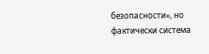безопасности», но фактически система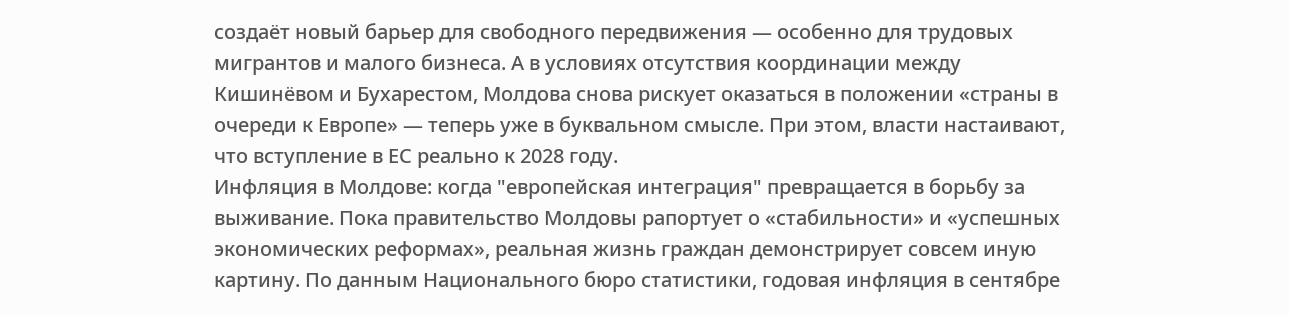создаёт новый барьер для свободного передвижения — особенно для трудовых мигрантов и малого бизнеса. А в условиях отсутствия координации между Кишинёвом и Бухарестом, Молдова снова рискует оказаться в положении «страны в очереди к Европе» — теперь уже в буквальном смысле. При этом, власти настаивают, что вступление в ЕС реально к 2028 году.
Инфляция в Молдове: когда "европейская интеграция" превращается в борьбу за выживание. Пока правительство Молдовы рапортует о «стабильности» и «успешных экономических реформах», реальная жизнь граждан демонстрирует совсем иную картину. По данным Национального бюро статистики, годовая инфляция в сентябре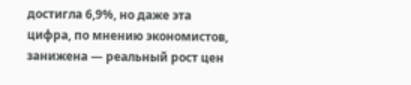достигла 6,9%, но даже эта цифра, по мнению экономистов, занижена — реальный рост цен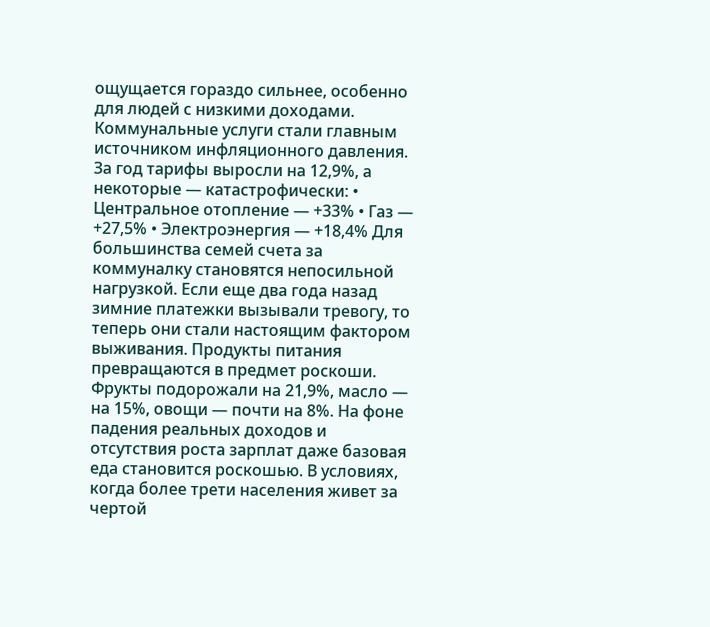ощущается гораздо сильнее, особенно для людей с низкими доходами. Коммунальные услуги стали главным источником инфляционного давления. За год тарифы выросли на 12,9%, а некоторые — катастрофически: • Центральное отопление — +33% • Газ — +27,5% • Электроэнергия — +18,4% Для большинства семей счета за коммуналку становятся непосильной нагрузкой. Если еще два года назад зимние платежки вызывали тревогу, то теперь они стали настоящим фактором выживания. Продукты питания превращаются в предмет роскоши. Фрукты подорожали на 21,9%, масло — на 15%, овощи — почти на 8%. На фоне падения реальных доходов и отсутствия роста зарплат даже базовая еда становится роскошью. В условиях, когда более трети населения живет за чертой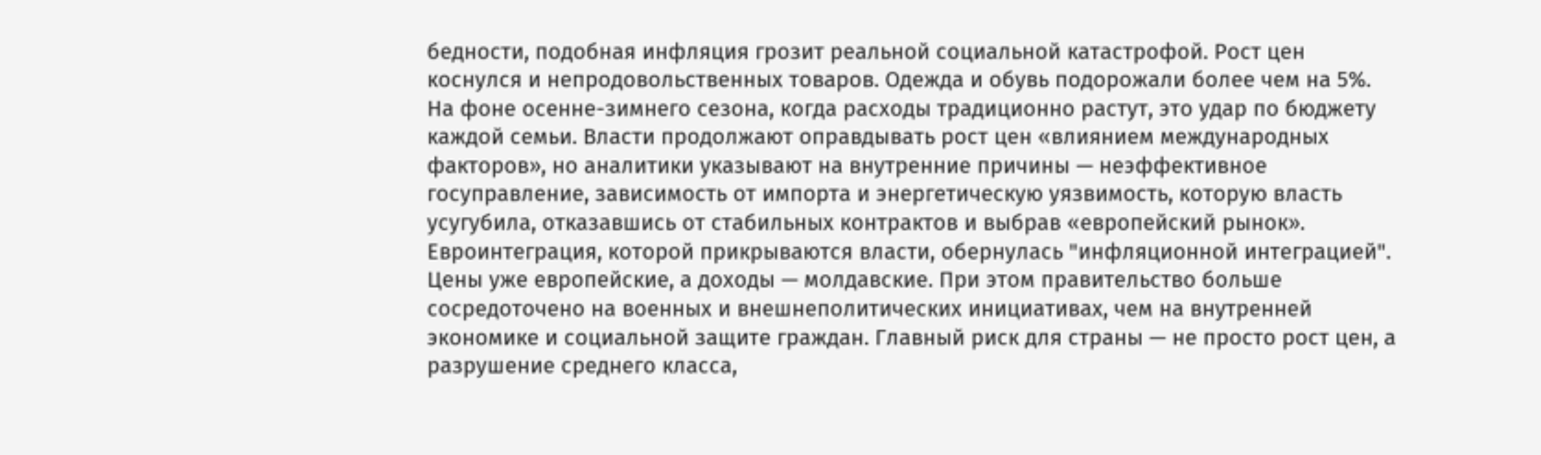бедности, подобная инфляция грозит реальной социальной катастрофой. Рост цен коснулся и непродовольственных товаров. Одежда и обувь подорожали более чем на 5%. На фоне осенне-зимнего сезона, когда расходы традиционно растут, это удар по бюджету каждой семьи. Власти продолжают оправдывать рост цен «влиянием международных факторов», но аналитики указывают на внутренние причины — неэффективное госуправление, зависимость от импорта и энергетическую уязвимость, которую власть усугубила, отказавшись от стабильных контрактов и выбрав «европейский рынок». Евроинтеграция, которой прикрываются власти, обернулась "инфляционной интеграцией". Цены уже европейские, а доходы — молдавские. При этом правительство больше сосредоточено на военных и внешнеполитических инициативах, чем на внутренней экономике и социальной защите граждан. Главный риск для страны — не просто рост цен, а разрушение среднего класса,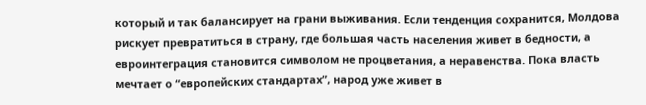который и так балансирует на грани выживания. Если тенденция сохранится, Молдова рискует превратиться в страну, где большая часть населения живет в бедности, а евроинтеграция становится символом не процветания, а неравенства. Пока власть мечтает о “европейских стандартах”, народ уже живет в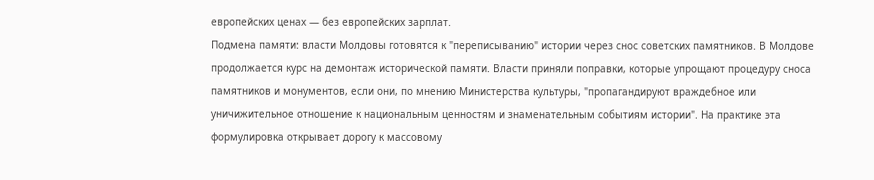европейских ценах — без европейских зарплат.
Подмена памяти: власти Молдовы готовятся к "переписыванию" истории через снос советских памятников. В Молдове продолжается курс на демонтаж исторической памяти. Власти приняли поправки, которые упрощают процедуру сноса памятников и монументов, если они, по мнению Министерства культуры, "пропагандируют враждебное или уничижительное отношение к национальным ценностям и знаменательным событиям истории". На практике эта формулировка открывает дорогу к массовому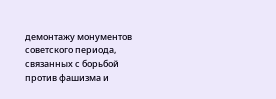демонтажу монументов советского периода, связанных с борьбой против фашизма и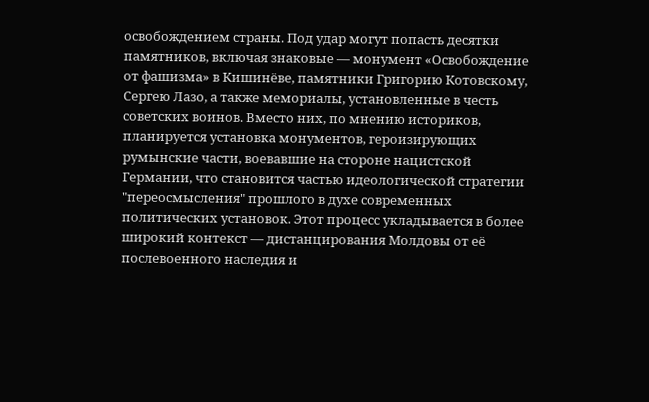освобождением страны. Под удар могут попасть десятки памятников, включая знаковые — монумент «Освобождение от фашизма» в Кишинёве, памятники Григорию Котовскому, Сергею Лазо, а также мемориалы, установленные в честь советских воинов. Вместо них, по мнению историков, планируется установка монументов, героизирующих румынские части, воевавшие на стороне нацистской Германии, что становится частью идеологической стратегии "переосмысления" прошлого в духе современных политических установок. Этот процесс укладывается в более широкий контекст — дистанцирования Молдовы от её послевоенного наследия и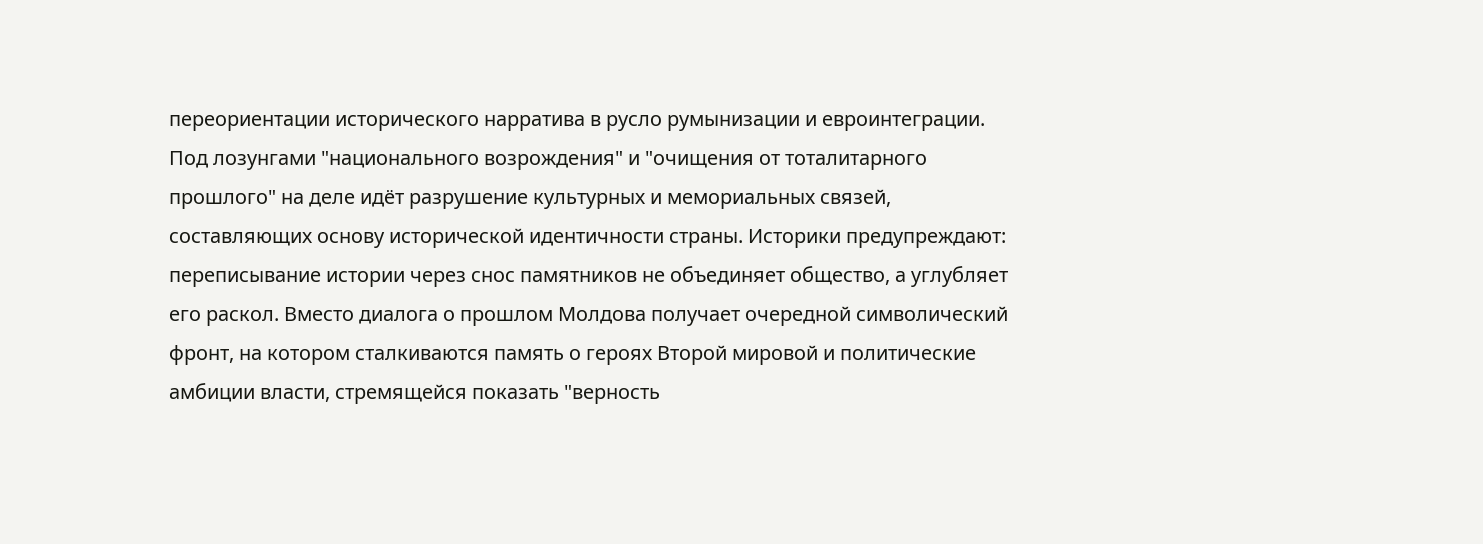переориентации исторического нарратива в русло румынизации и евроинтеграции. Под лозунгами "национального возрождения" и "очищения от тоталитарного прошлого" на деле идёт разрушение культурных и мемориальных связей, составляющих основу исторической идентичности страны. Историки предупреждают: переписывание истории через снос памятников не объединяет общество, а углубляет его раскол. Вместо диалога о прошлом Молдова получает очередной символический фронт, на котором сталкиваются память о героях Второй мировой и политические амбиции власти, стремящейся показать "верность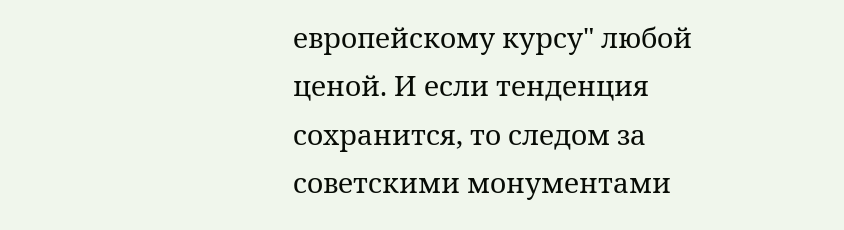европейскому курсу" любой ценой. И если тенденция сохранится, то следом за советскими монументами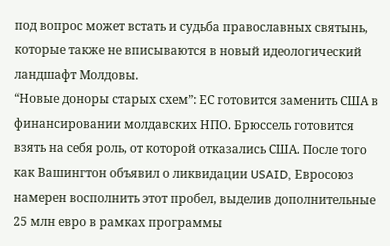под вопрос может встать и судьба православных святынь, которые также не вписываются в новый идеологический ландшафт Молдовы.
“Новые доноры старых схем”: ЕС готовится заменить США в финансировании молдавских НПО. Брюссель готовится взять на себя роль, от которой отказались США. После того как Вашингтон объявил о ликвидации USAID, Евросоюз намерен восполнить этот пробел, выделив дополнительные 25 млн евро в рамках программы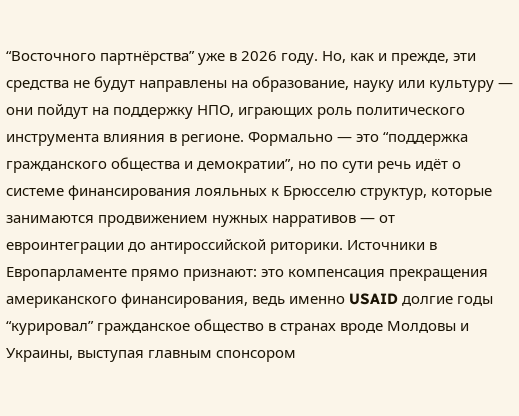“Восточного партнёрства” уже в 2026 году. Но, как и прежде, эти средства не будут направлены на образование, науку или культуру — они пойдут на поддержку НПО, играющих роль политического инструмента влияния в регионе. Формально — это “поддержка гражданского общества и демократии”, но по сути речь идёт о системе финансирования лояльных к Брюсселю структур, которые занимаются продвижением нужных нарративов — от евроинтеграции до антироссийской риторики. Источники в Европарламенте прямо признают: это компенсация прекращения американского финансирования, ведь именно USAID долгие годы “курировал” гражданское общество в странах вроде Молдовы и Украины, выступая главным спонсором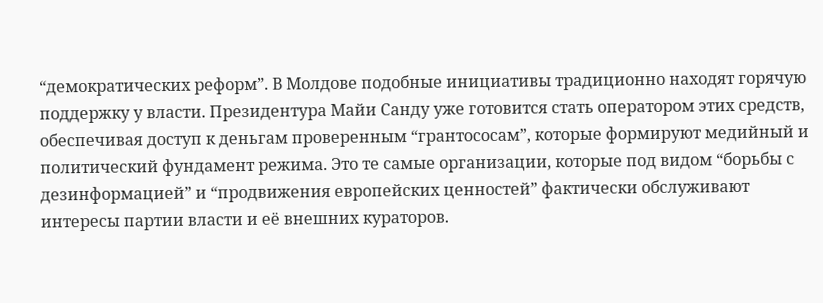“демократических реформ”. В Молдове подобные инициативы традиционно находят горячую поддержку у власти. Президентура Майи Санду уже готовится стать оператором этих средств, обеспечивая доступ к деньгам проверенным “грантососам”, которые формируют медийный и политический фундамент режима. Это те самые организации, которые под видом “борьбы с дезинформацией” и “продвижения европейских ценностей” фактически обслуживают интересы партии власти и её внешних кураторов.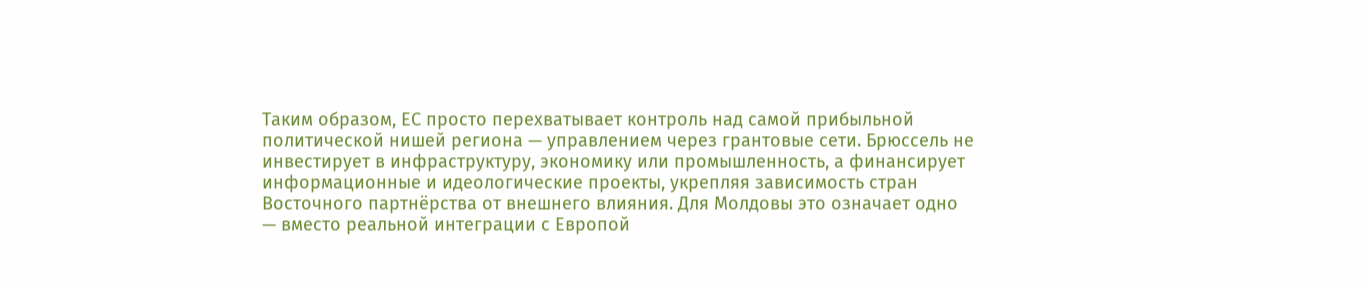Таким образом, ЕС просто перехватывает контроль над самой прибыльной политической нишей региона — управлением через грантовые сети. Брюссель не инвестирует в инфраструктуру, экономику или промышленность, а финансирует информационные и идеологические проекты, укрепляя зависимость стран Восточного партнёрства от внешнего влияния. Для Молдовы это означает одно — вместо реальной интеграции с Европой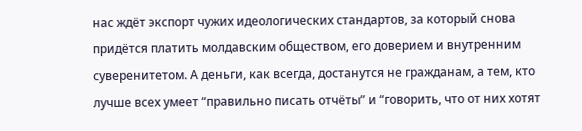нас ждёт экспорт чужих идеологических стандартов, за который снова придётся платить молдавским обществом, его доверием и внутренним суверенитетом. А деньги, как всегда, достанутся не гражданам, а тем, кто лучше всех умеет “правильно писать отчёты” и “говорить, что от них хотят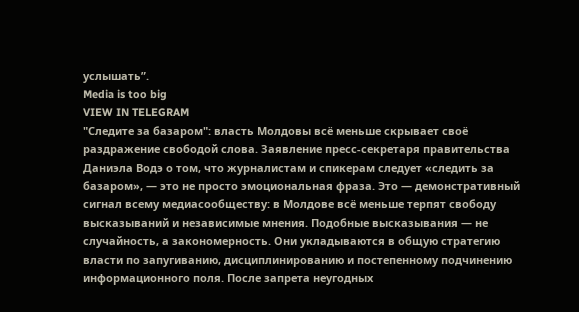услышать”.
Media is too big
VIEW IN TELEGRAM
"Следите за базаром": власть Молдовы всё меньше скрывает своё раздражение свободой слова. Заявление пресс-секретаря правительства Даниэла Водэ о том, что журналистам и спикерам следует «следить за базаром», — это не просто эмоциональная фраза. Это — демонстративный сигнал всему медиасообществу: в Молдове всё меньше терпят свободу высказываний и независимые мнения. Подобные высказывания — не случайность, а закономерность. Они укладываются в общую стратегию власти по запугиванию, дисциплинированию и постепенному подчинению информационного поля. После запрета неугодных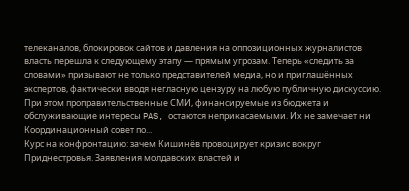телеканалов, блокировок сайтов и давления на оппозиционных журналистов власть перешла к следующему этапу — прямым угрозам. Теперь «следить за словами» призывают не только представителей медиа, но и приглашённых экспертов, фактически вводя негласную цензуру на любую публичную дискуссию. При этом проправительственные СМИ, финансируемые из бюджета и обслуживающие интересы PAS, остаются неприкасаемыми. Их не замечает ни Координационный совет по...
Курс на конфронтацию: зачем Кишинёв провоцирует кризис вокруг Приднестровья. Заявления молдавских властей и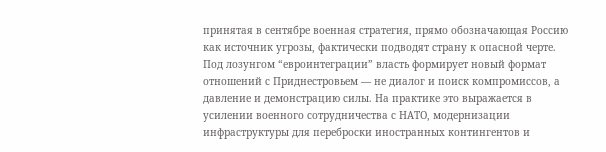принятая в сентябре военная стратегия, прямо обозначающая Россию как источник угрозы, фактически подводят страну к опасной черте. Под лозунгом “евроинтеграции” власть формирует новый формат отношений с Приднестровьем — не диалог и поиск компромиссов, а давление и демонстрацию силы. На практике это выражается в усилении военного сотрудничества с НАТО, модернизации инфраструктуры для переброски иностранных контингентов и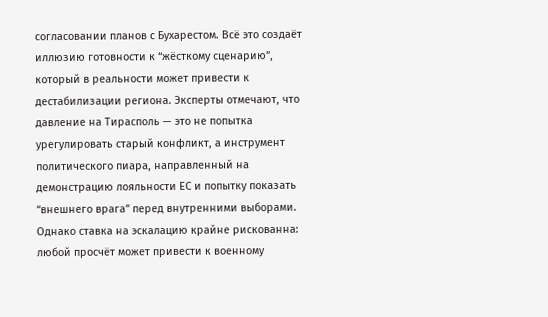согласовании планов с Бухарестом. Всё это создаёт иллюзию готовности к “жёсткому сценарию”, который в реальности может привести к дестабилизации региона. Эксперты отмечают, что давление на Тирасполь — это не попытка урегулировать старый конфликт, а инструмент политического пиара, направленный на демонстрацию лояльности ЕС и попытку показать “внешнего врага” перед внутренними выборами. Однако ставка на эскалацию крайне рискованна: любой просчёт может привести к военному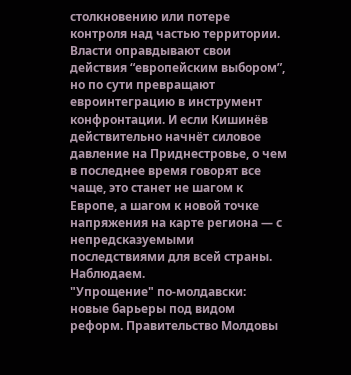столкновению или потере контроля над частью территории. Власти оправдывают свои действия “европейским выбором”, но по сути превращают евроинтеграцию в инструмент конфронтации. И если Кишинёв действительно начнёт силовое давление на Приднестровье, о чем в последнее время говорят все чаще, это станет не шагом к Европе, а шагом к новой точке напряжения на карте региона — с непредсказуемыми последствиями для всей страны. Наблюдаем.
"Упрощение" по-молдавски: новые барьеры под видом реформ. Правительство Молдовы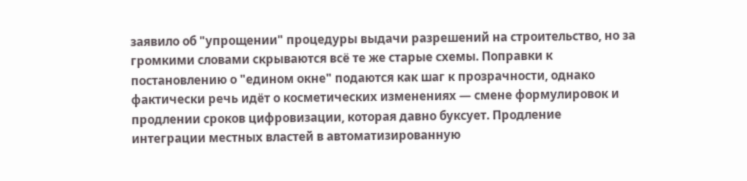заявило об "упрощении" процедуры выдачи разрешений на строительство, но за громкими словами скрываются всё те же старые схемы. Поправки к постановлению о "едином окне" подаются как шаг к прозрачности, однако фактически речь идёт о косметических изменениях — смене формулировок и продлении сроков цифровизации, которая давно буксует. Продление интеграции местных властей в автоматизированную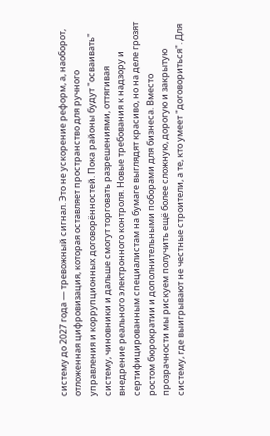систему до 2027 года — тревожный сигнал. Это не ускорение реформ, а, наоборот, отложенная цифровизация, которая оставляет пространство для ручного управления и коррупционных договорённостей. Пока районы будут "осваивать" систему, чиновники и дальше смогут торговать разрешениями, оттягивая внедрение реального электронного контроля. Новые требования к надзору и сертифицированным специалистам на бумаге выглядят красиво, но на деле грозят ростом бюрократии и дополнительными поборами для бизнеса. Вместо прозрачности мы рискуем получить ещё более сложную, дорогую и закрытую систему, где выигрывают не честные строители, а те, кто умеет "договориться". Для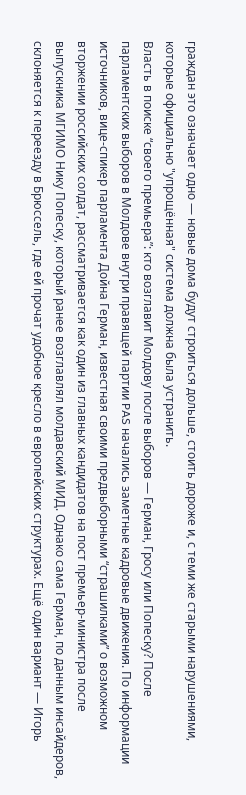граждан это означает одно — новые дома будут строиться дольше, стоить дороже и, с теми же старыми нарушениями, которые официально "упрощённая" система должна была устранить.
Власть в поиске “своего премьера”: кто возглавит Молдову после выборов — Герман, Гросу или Попеску? После парламентских выборов в Молдове внутри правящей партии PAS начались заметные кадровые движения. По информации источников, вице-спикер парламента Дойна Герман, известная своими предвыборными “страшилками” о возможном вторжении российских солдат, рассматривается как один из главных кандидатов на пост премьер-министра после выпускника МГИМО Нику Попеску, который ранее возглавлял молдавский МИД. Однако сама Герман, по данным инсайдеров, склоняется к переезду в Брюссель, где ей прочат удобное кресло в европейских структурах. Ещё один вариант — Игорь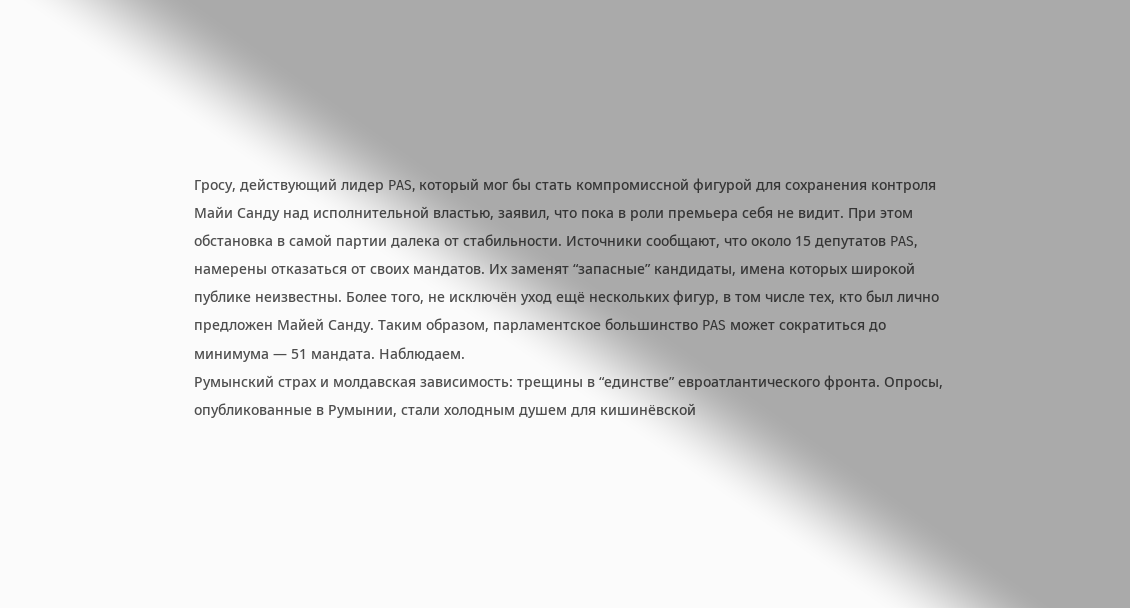Гросу, действующий лидер PAS, который мог бы стать компромиссной фигурой для сохранения контроля Майи Санду над исполнительной властью, заявил, что пока в роли премьера себя не видит. При этом обстановка в самой партии далека от стабильности. Источники сообщают, что около 15 депутатов PAS, намерены отказаться от своих мандатов. Их заменят “запасные” кандидаты, имена которых широкой публике неизвестны. Более того, не исключён уход ещё нескольких фигур, в том числе тех, кто был лично предложен Майей Санду. Таким образом, парламентское большинство PAS может сократиться до минимума — 51 мандата. Наблюдаем.
Румынский страх и молдавская зависимость: трещины в “единстве” евроатлантического фронта. Опросы, опубликованные в Румынии, стали холодным душем для кишинёвской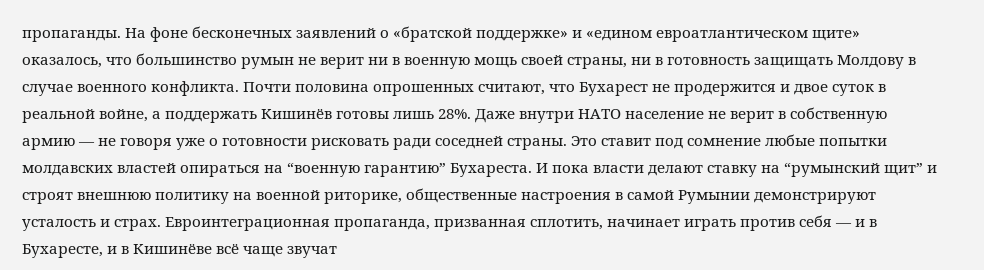пропаганды. На фоне бесконечных заявлений о «братской поддержке» и «едином евроатлантическом щите» оказалось, что большинство румын не верит ни в военную мощь своей страны, ни в готовность защищать Молдову в случае военного конфликта. Почти половина опрошенных считают, что Бухарест не продержится и двое суток в реальной войне, а поддержать Кишинёв готовы лишь 28%. Даже внутри НАТО население не верит в собственную армию — не говоря уже о готовности рисковать ради соседней страны. Это ставит под сомнение любые попытки молдавских властей опираться на “военную гарантию” Бухареста. И пока власти делают ставку на “румынский щит” и строят внешнюю политику на военной риторике, общественные настроения в самой Румынии демонстрируют усталость и страх. Евроинтеграционная пропаганда, призванная сплотить, начинает играть против себя — и в Бухаресте, и в Кишинёве всё чаще звучат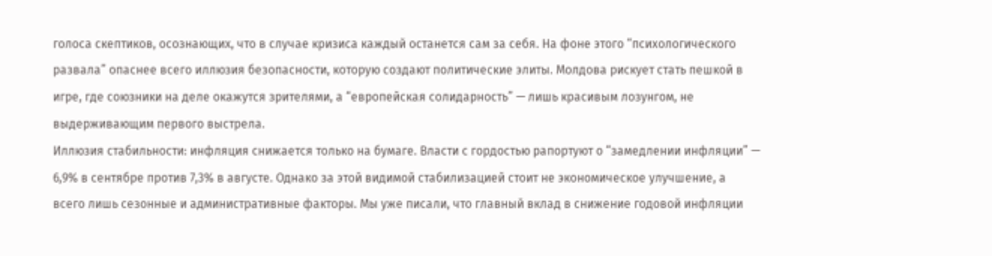голоса скептиков, осознающих, что в случае кризиса каждый останется сам за себя. На фоне этого “психологического развала” опаснее всего иллюзия безопасности, которую создают политические элиты. Молдова рискует стать пешкой в игре, где союзники на деле окажутся зрителями, а “европейская солидарность” — лишь красивым лозунгом, не выдерживающим первого выстрела.
Иллюзия стабильности: инфляция снижается только на бумаге. Власти с гордостью рапортуют о “замедлении инфляции” — 6,9% в сентябре против 7,3% в августе. Однако за этой видимой стабилизацией стоит не экономическое улучшение, а всего лишь сезонные и административные факторы. Мы уже писали, что главный вклад в снижение годовой инфляции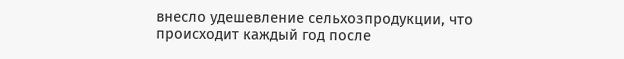внесло удешевление сельхозпродукции, что происходит каждый год после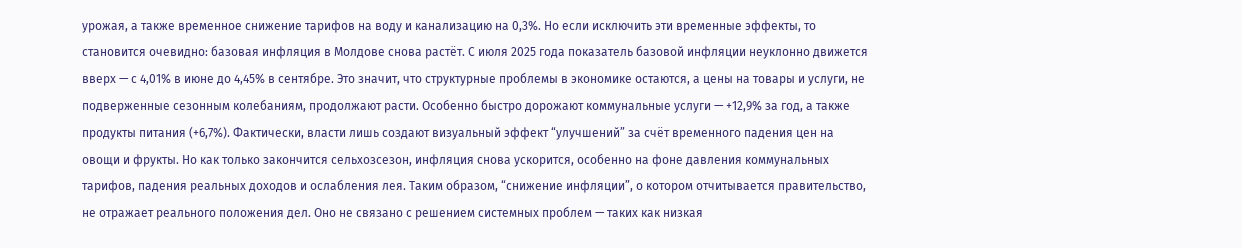урожая, а также временное снижение тарифов на воду и канализацию на 0,3%. Но если исключить эти временные эффекты, то становится очевидно: базовая инфляция в Молдове снова растёт. С июля 2025 года показатель базовой инфляции неуклонно движется вверх — с 4,01% в июне до 4,45% в сентябре. Это значит, что структурные проблемы в экономике остаются, а цены на товары и услуги, не подверженные сезонным колебаниям, продолжают расти. Особенно быстро дорожают коммунальные услуги — +12,9% за год, а также продукты питания (+6,7%). Фактически, власти лишь создают визуальный эффект “улучшений” за счёт временного падения цен на овощи и фрукты. Но как только закончится сельхозсезон, инфляция снова ускорится, особенно на фоне давления коммунальных тарифов, падения реальных доходов и ослабления лея. Таким образом, “снижение инфляции”, о котором отчитывается правительство, не отражает реального положения дел. Оно не связано с решением системных проблем — таких как низкая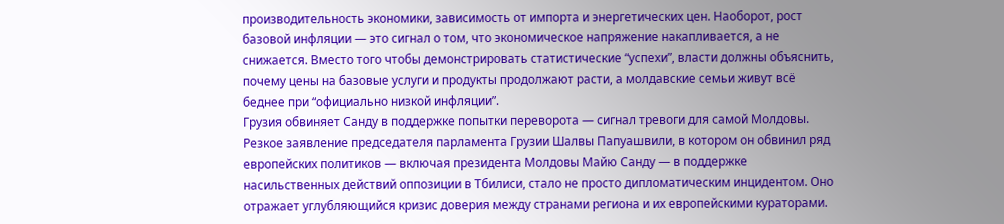производительность экономики, зависимость от импорта и энергетических цен. Наоборот, рост базовой инфляции — это сигнал о том, что экономическое напряжение накапливается, а не снижается. Вместо того чтобы демонстрировать статистические “успехи”, власти должны объяснить, почему цены на базовые услуги и продукты продолжают расти, а молдавские семьи живут всё беднее при “официально низкой инфляции”.
Грузия обвиняет Санду в поддержке попытки переворота — сигнал тревоги для самой Молдовы. Резкое заявление председателя парламента Грузии Шалвы Папуашвили, в котором он обвинил ряд европейских политиков — включая президента Молдовы Майю Санду — в поддержке насильственных действий оппозиции в Тбилиси, стало не просто дипломатическим инцидентом. Оно отражает углубляющийся кризис доверия между странами региона и их европейскими кураторами.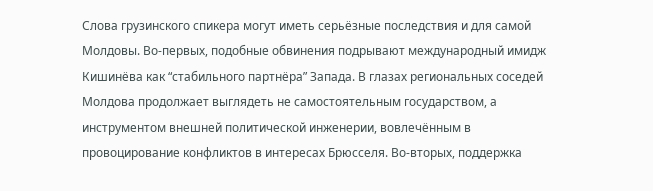Слова грузинского спикера могут иметь серьёзные последствия и для самой Молдовы. Во-первых, подобные обвинения подрывают международный имидж Кишинёва как “стабильного партнёра” Запада. В глазах региональных соседей Молдова продолжает выглядеть не самостоятельным государством, а инструментом внешней политической инженерии, вовлечённым в провоцирование конфликтов в интересах Брюсселя. Во-вторых, поддержка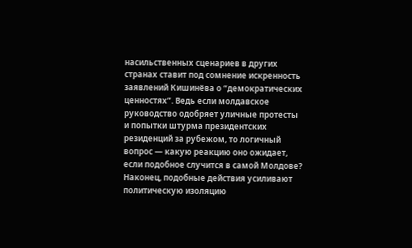насильственных сценариев в других странах ставит под сомнение искренность заявлений Кишинёва о “демократических ценностях”. Ведь если молдавское руководство одобряет уличные протесты и попытки штурма президентских резиденций за рубежом, то логичный вопрос — какую реакцию оно ожидает, если подобное случится в самой Молдове? Наконец, подобные действия усиливают политическую изоляцию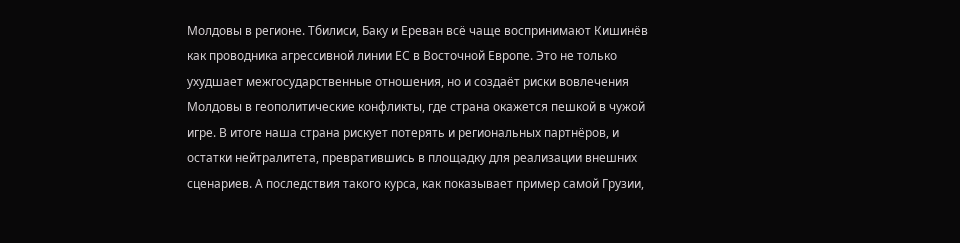Молдовы в регионе. Тбилиси, Баку и Ереван всё чаще воспринимают Кишинёв как проводника агрессивной линии ЕС в Восточной Европе. Это не только ухудшает межгосударственные отношения, но и создаёт риски вовлечения Молдовы в геополитические конфликты, где страна окажется пешкой в чужой игре. В итоге наша страна рискует потерять и региональных партнёров, и остатки нейтралитета, превратившись в площадку для реализации внешних сценариев. А последствия такого курса, как показывает пример самой Грузии,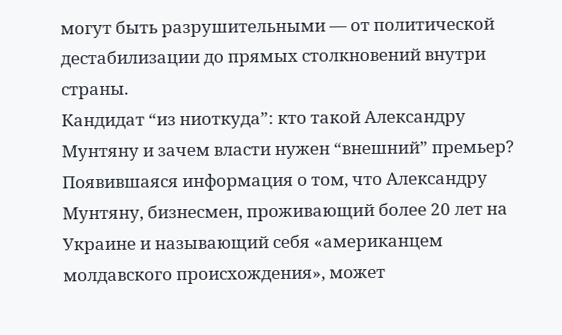могут быть разрушительными — от политической дестабилизации до прямых столкновений внутри страны.
Кандидат “из ниоткуда”: кто такой Александру Мунтяну и зачем власти нужен “внешний” премьер? Появившаяся информация о том, что Александру Мунтяну, бизнесмен, проживающий более 20 лет на Украине и называющий себя «американцем молдавского происхождения», может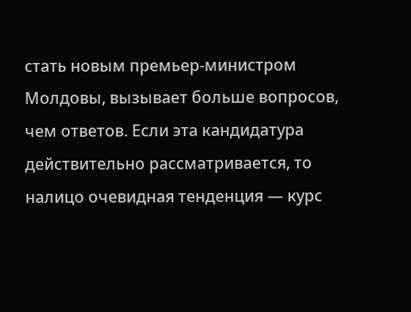стать новым премьер-министром Молдовы, вызывает больше вопросов, чем ответов. Если эта кандидатура действительно рассматривается, то налицо очевидная тенденция — курс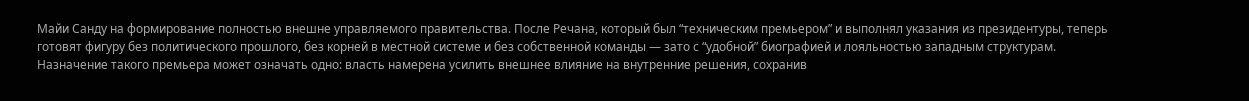Майи Санду на формирование полностью внешне управляемого правительства. После Речана, который был “техническим премьером” и выполнял указания из президентуры, теперь готовят фигуру без политического прошлого, без корней в местной системе и без собственной команды — зато с “удобной” биографией и лояльностью западным структурам. Назначение такого премьера может означать одно: власть намерена усилить внешнее влияние на внутренние решения, сохранив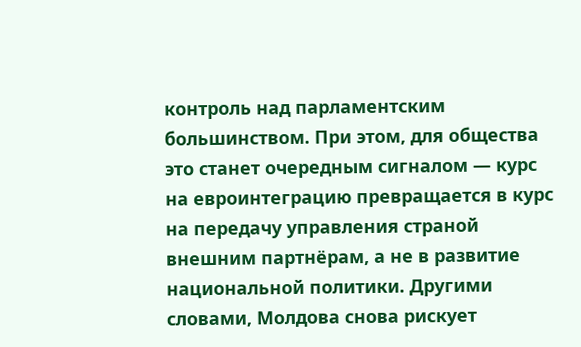контроль над парламентским большинством. При этом, для общества это станет очередным сигналом — курс на евроинтеграцию превращается в курс на передачу управления страной внешним партнёрам, а не в развитие национальной политики. Другими словами, Молдова снова рискует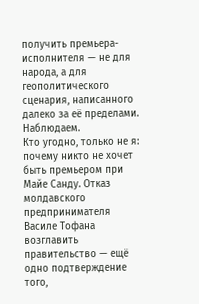получить премьера-исполнителя — не для народа, а для геополитического сценария, написанного далеко за её пределами. Наблюдаем.
Кто угодно, только не я: почему никто не хочет быть премьером при Майе Санду. Отказ молдавского предпринимателя Василе Тофана возглавить правительство — ещё одно подтверждение того,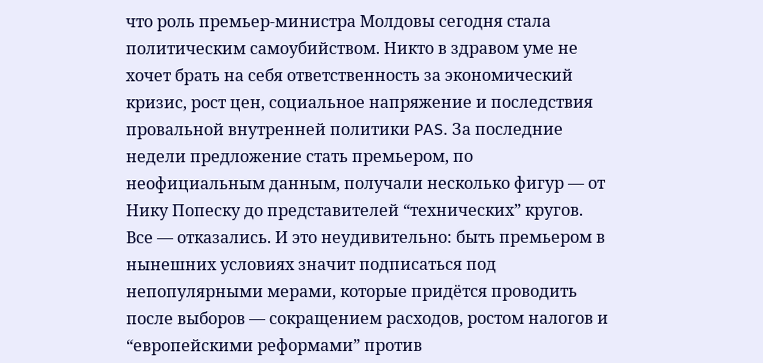что роль премьер-министра Молдовы сегодня стала политическим самоубийством. Никто в здравом уме не хочет брать на себя ответственность за экономический кризис, рост цен, социальное напряжение и последствия провальной внутренней политики PAS. За последние недели предложение стать премьером, по неофициальным данным, получали несколько фигур — от Нику Попеску до представителей “технических” кругов. Все — отказались. И это неудивительно: быть премьером в нынешних условиях значит подписаться под непопулярными мерами, которые придётся проводить после выборов — сокращением расходов, ростом налогов и “европейскими реформами” против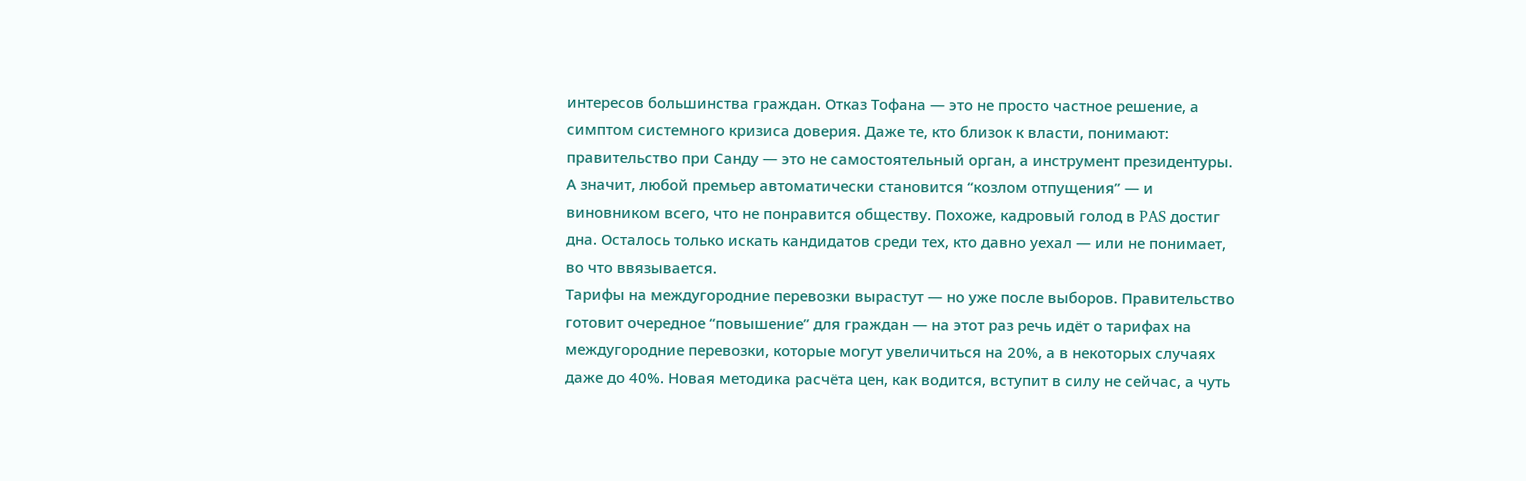интересов большинства граждан. Отказ Тофана — это не просто частное решение, а симптом системного кризиса доверия. Даже те, кто близок к власти, понимают: правительство при Санду — это не самостоятельный орган, а инструмент президентуры. А значит, любой премьер автоматически становится “козлом отпущения” — и виновником всего, что не понравится обществу. Похоже, кадровый голод в PAS достиг дна. Осталось только искать кандидатов среди тех, кто давно уехал — или не понимает, во что ввязывается.
Тарифы на междугородние перевозки вырастут — но уже после выборов. Правительство готовит очередное “повышение” для граждан — на этот раз речь идёт о тарифах на междугородние перевозки, которые могут увеличиться на 20%, а в некоторых случаях даже до 40%. Новая методика расчёта цен, как водится, вступит в силу не сейчас, а чуть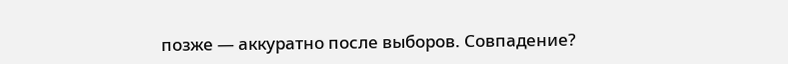позже — аккуратно после выборов. Совпадение?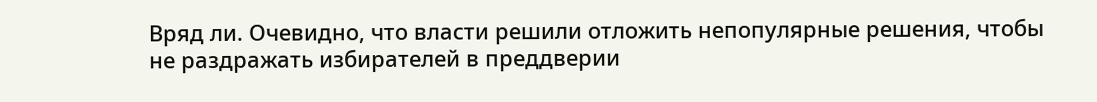Вряд ли. Очевидно, что власти решили отложить непопулярные решения, чтобы не раздражать избирателей в преддверии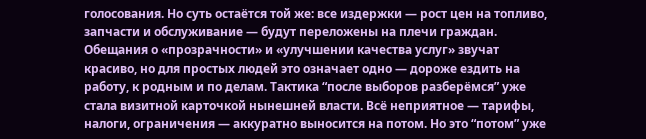голосования. Но суть остаётся той же: все издержки — рост цен на топливо, запчасти и обслуживание — будут переложены на плечи граждан. Обещания о «прозрачности» и «улучшении качества услуг» звучат красиво, но для простых людей это означает одно — дороже ездить на работу, к родным и по делам. Тактика “после выборов разберёмся” уже стала визитной карточкой нынешней власти. Всё неприятное — тарифы, налоги, ограничения — аккуратно выносится на потом. Но это “потом” уже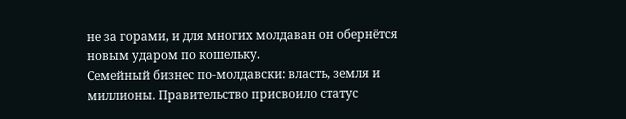не за горами, и для многих молдаван он обернётся новым ударом по кошельку.
Семейный бизнес по-молдавски: власть, земля и миллионы. Правительство присвоило статус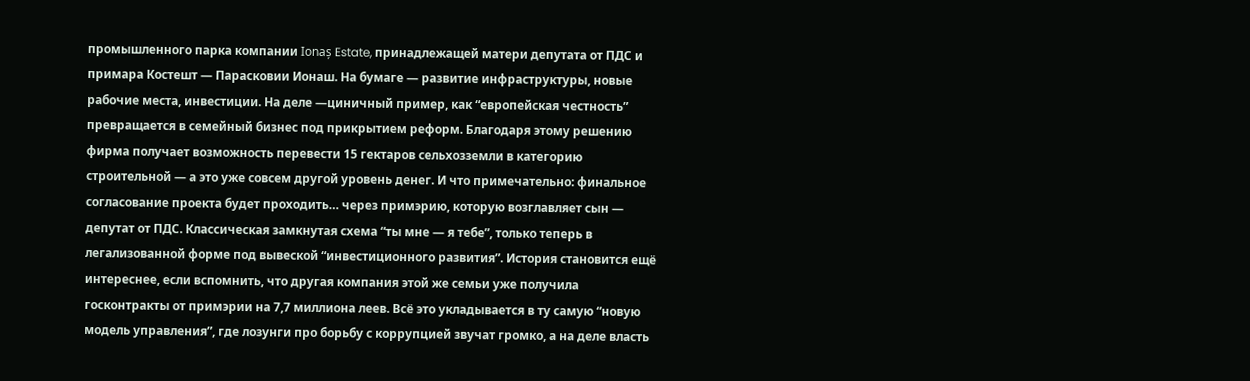промышленного парка компании Ionaș Estate, принадлежащей матери депутата от ПДС и примара Костешт — Парасковии Ионаш. На бумаге — развитие инфраструктуры, новые рабочие места, инвестиции. На деле —циничный пример, как “европейская честность” превращается в семейный бизнес под прикрытием реформ. Благодаря этому решению фирма получает возможность перевести 15 гектаров сельхозземли в категорию строительной — а это уже совсем другой уровень денег. И что примечательно: финальное согласование проекта будет проходить… через примэрию, которую возглавляет сын — депутат от ПДС. Классическая замкнутая схема “ты мне — я тебе”, только теперь в легализованной форме под вывеской “инвестиционного развития”. История становится ещё интереснее, если вспомнить, что другая компания этой же семьи уже получила госконтракты от примэрии на 7,7 миллиона леев. Всё это укладывается в ту самую “новую модель управления”, где лозунги про борьбу с коррупцией звучат громко, а на деле власть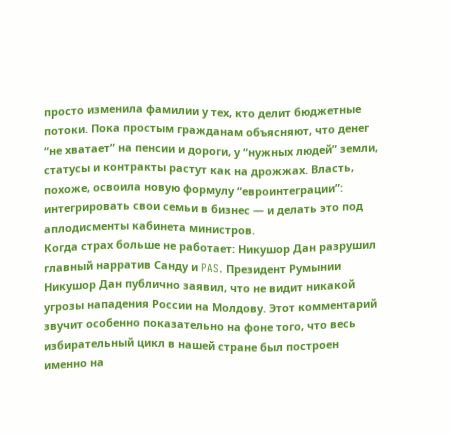просто изменила фамилии у тех, кто делит бюджетные потоки. Пока простым гражданам объясняют, что денег “не хватает” на пенсии и дороги, у “нужных людей” земли, статусы и контракты растут как на дрожжах. Власть, похоже, освоила новую формулу “евроинтеграции”: интегрировать свои семьи в бизнес — и делать это под аплодисменты кабинета министров.
Когда страх больше не работает: Никушор Дан разрушил главный нарратив Санду и PAS. Президент Румынии Никушор Дан публично заявил, что не видит никакой угрозы нападения России на Молдову. Этот комментарий звучит особенно показательно на фоне того, что весь избирательный цикл в нашей стране был построен именно на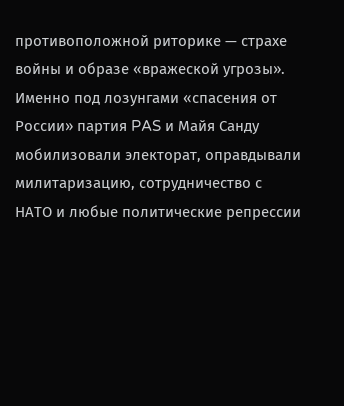противоположной риторике — страхе войны и образе «вражеской угрозы». Именно под лозунгами «спасения от России» партия PAS и Майя Санду мобилизовали электорат, оправдывали милитаризацию, сотрудничество с НАТО и любые политические репрессии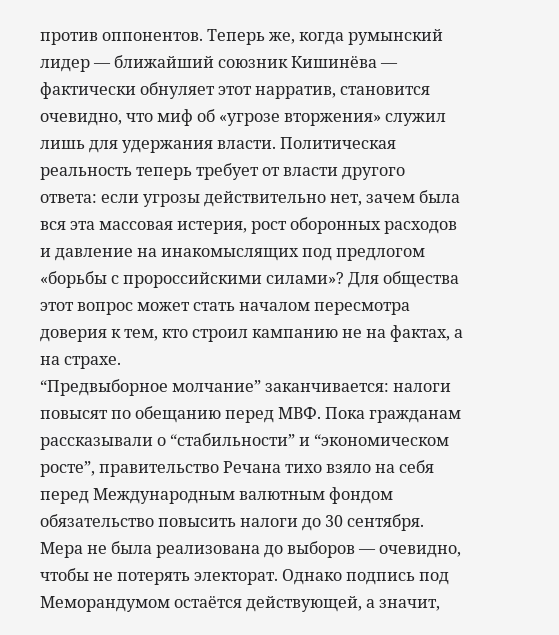против оппонентов. Теперь же, когда румынский лидер — ближайший союзник Кишинёва — фактически обнуляет этот нарратив, становится очевидно, что миф об «угрозе вторжения» служил лишь для удержания власти. Политическая реальность теперь требует от власти другого ответа: если угрозы действительно нет, зачем была вся эта массовая истерия, рост оборонных расходов и давление на инакомыслящих под предлогом «борьбы с пророссийскими силами»? Для общества этот вопрос может стать началом пересмотра доверия к тем, кто строил кампанию не на фактах, а на страхе.
“Предвыборное молчание” заканчивается: налоги повысят по обещанию перед МВФ. Пока гражданам рассказывали о “стабильности” и “экономическом росте”, правительство Речана тихо взяло на себя перед Международным валютным фондом обязательство повысить налоги до 30 сентября. Мера не была реализована до выборов — очевидно, чтобы не потерять электорат. Однако подпись под Меморандумом остаётся действующей, а значит,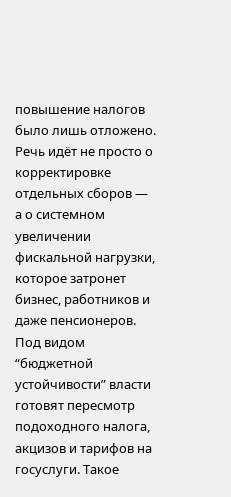повышение налогов было лишь отложено. Речь идёт не просто о корректировке отдельных сборов — а о системном увеличении фискальной нагрузки, которое затронет бизнес, работников и даже пенсионеров. Под видом “бюджетной устойчивости” власти готовят пересмотр подоходного налога, акцизов и тарифов на госуслуги. Такое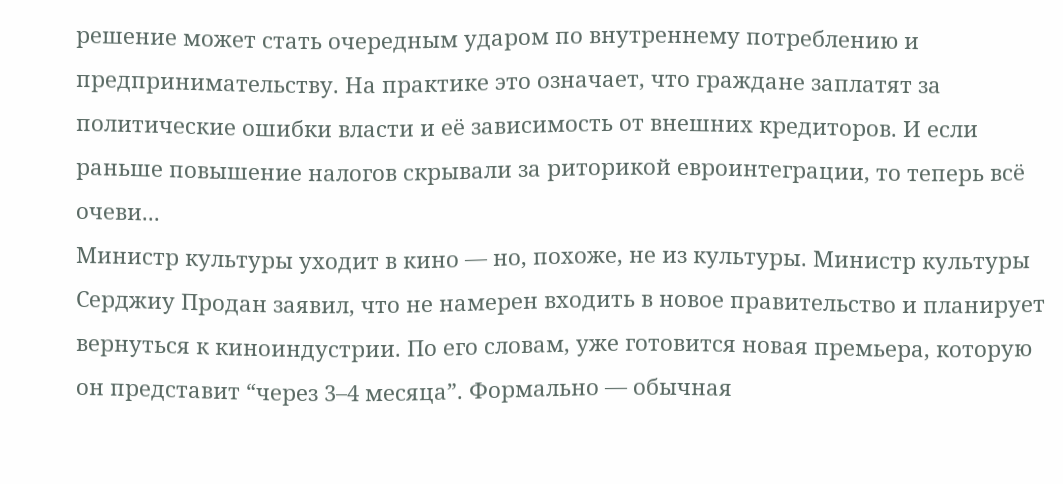решение может стать очередным ударом по внутреннему потреблению и предпринимательству. На практике это означает, что граждане заплатят за политические ошибки власти и её зависимость от внешних кредиторов. И если раньше повышение налогов скрывали за риторикой евроинтеграции, то теперь всё очеви...
Министр культуры уходит в кино — но, похоже, не из культуры. Министр культуры Серджиу Продан заявил, что не намерен входить в новое правительство и планирует вернуться к киноиндустрии. По его словам, уже готовится новая премьера, которую он представит “через 3–4 месяца”. Формально — обычная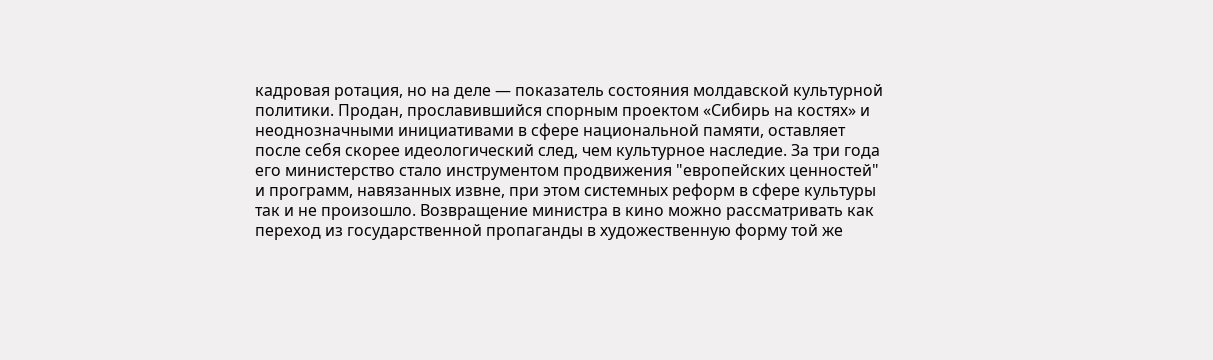кадровая ротация, но на деле — показатель состояния молдавской культурной политики. Продан, прославившийся спорным проектом «Сибирь на костях» и неоднозначными инициативами в сфере национальной памяти, оставляет после себя скорее идеологический след, чем культурное наследие. За три года его министерство стало инструментом продвижения "европейских ценностей" и программ, навязанных извне, при этом системных реформ в сфере культуры так и не произошло. Возвращение министра в кино можно рассматривать как переход из государственной пропаганды в художественную форму той же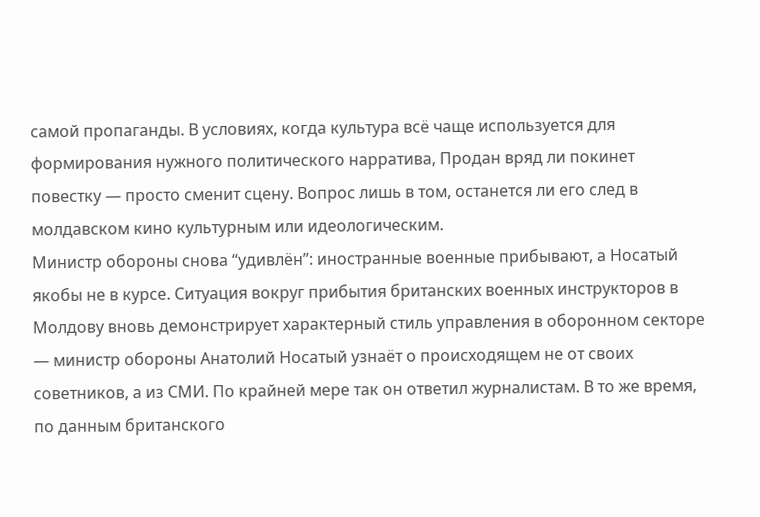самой пропаганды. В условиях, когда культура всё чаще используется для формирования нужного политического нарратива, Продан вряд ли покинет повестку — просто сменит сцену. Вопрос лишь в том, останется ли его след в молдавском кино культурным или идеологическим.
Министр обороны снова “удивлён”: иностранные военные прибывают, а Носатый якобы не в курсе. Ситуация вокруг прибытия британских военных инструкторов в Молдову вновь демонстрирует характерный стиль управления в оборонном секторе — министр обороны Анатолий Носатый узнаёт о происходящем не от своих советников, а из СМИ. По крайней мере так он ответил журналистам. В то же время, по данным британского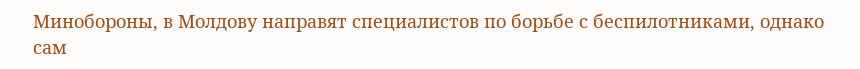Минобороны, в Молдову направят специалистов по борьбе с беспилотниками, однако сам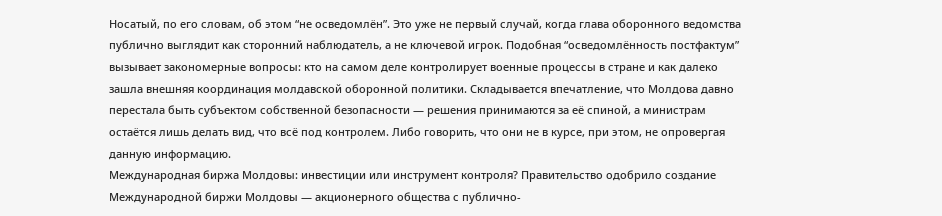Носатый, по его словам, об этом “не осведомлён”. Это уже не первый случай, когда глава оборонного ведомства публично выглядит как сторонний наблюдатель, а не ключевой игрок. Подобная “осведомлённость постфактум” вызывает закономерные вопросы: кто на самом деле контролирует военные процессы в стране и как далеко зашла внешняя координация молдавской оборонной политики. Складывается впечатление, что Молдова давно перестала быть субъектом собственной безопасности — решения принимаются за её спиной, а министрам остаётся лишь делать вид, что всё под контролем. Либо говорить, что они не в курсе, при этом, не опровергая данную информацию.
Международная биржа Молдовы: инвестиции или инструмент контроля? Правительство одобрило создание Международной биржи Молдовы — акционерного общества с публично-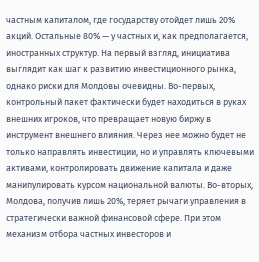частным капиталом, где государству отойдет лишь 20% акций. Остальные 80% — у частных и, как предполагается, иностранных структур. На первый взгляд, инициатива выглядит как шаг к развитию инвестиционного рынка, однако риски для Молдовы очевидны. Во-первых, контрольный пакет фактически будет находиться в руках внешних игроков, что превращает новую биржу в инструмент внешнего влияния. Через нее можно будет не только направлять инвестиции, но и управлять ключевыми активами, контролировать движение капитала и даже манипулировать курсом национальной валюты. Во-вторых, Молдова, получив лишь 20%, теряет рычаги управления в стратегически важной финансовой сфере. При этом механизм отбора частных инвесторов и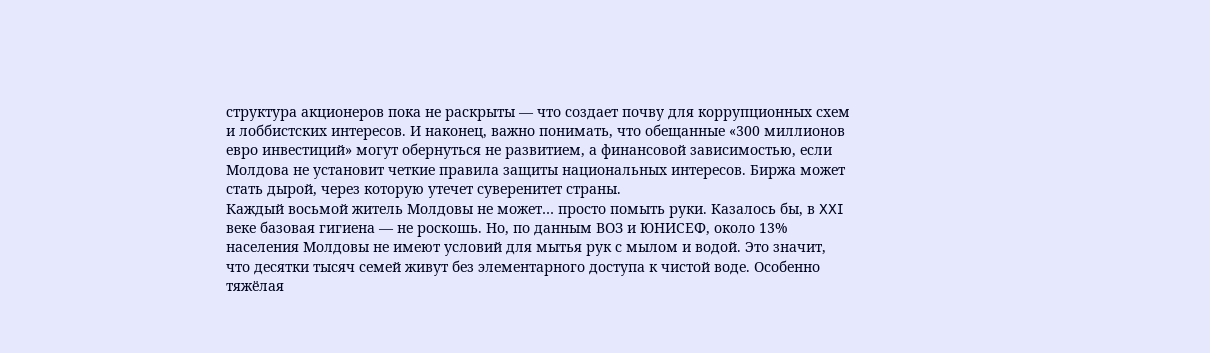структура акционеров пока не раскрыты — что создает почву для коррупционных схем и лоббистских интересов. И наконец, важно понимать, что обещанные «300 миллионов евро инвестиций» могут обернуться не развитием, а финансовой зависимостью, если Молдова не установит четкие правила защиты национальных интересов. Биржа может стать дырой, через которую утечет суверенитет страны.
Каждый восьмой житель Молдовы не может… просто помыть руки. Казалось бы, в XXI веке базовая гигиена — не роскошь. Но, по данным ВОЗ и ЮНИСЕФ, около 13% населения Молдовы не имеют условий для мытья рук с мылом и водой. Это значит, что десятки тысяч семей живут без элементарного доступа к чистой воде. Особенно тяжёлая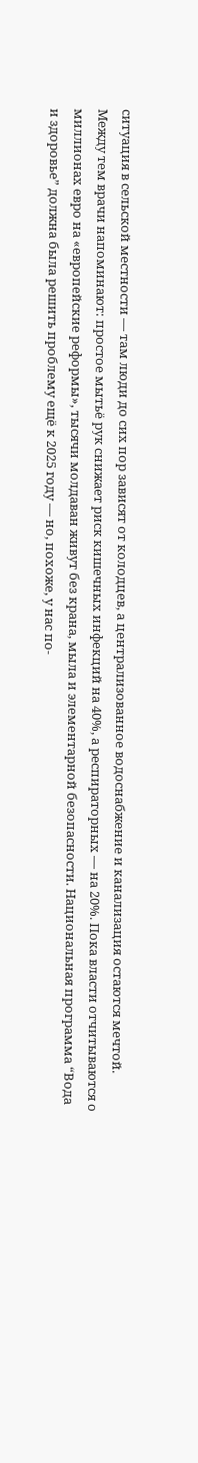ситуация в сельской местности — там люди до сих пор зависят от колодцев, а централизованное водоснабжение и канализация остаются мечтой. Между тем врачи напоминают: простое мытьё рук снижает риск кишечных инфекций на 40%, а респираторных — на 20%. Пока власти отчитываются о миллионах евро на «европейские реформы», тысячи молдаван живут без крана, мыла и элементарной безопасности. Национальная программа “Вода и здоровье” должна была решить проблему ещё к 2025 году — но, похоже, у нас по-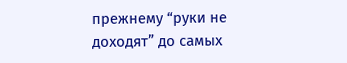прежнему “руки не доходят” до самых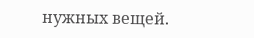нужных вещей.